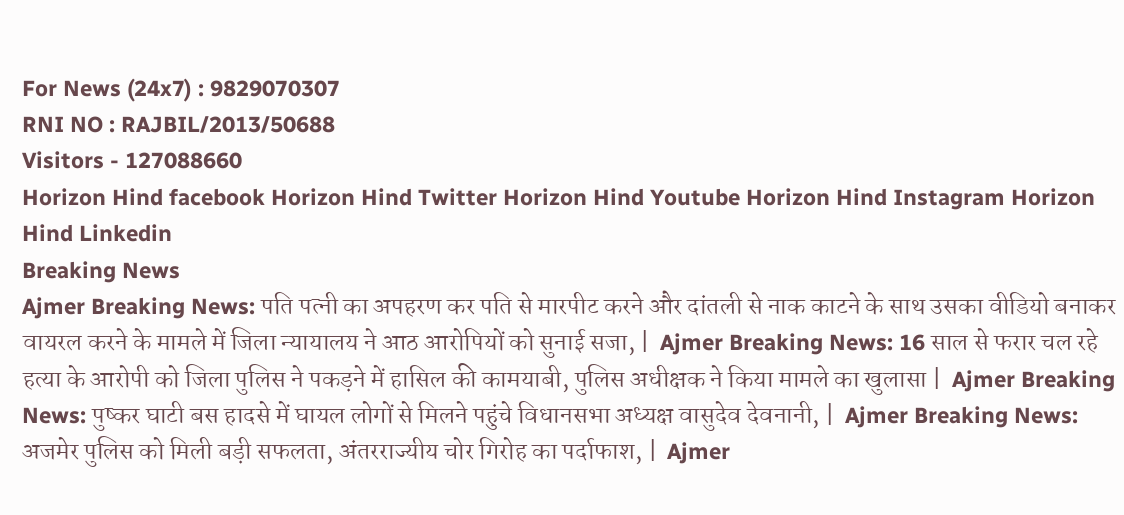For News (24x7) : 9829070307
RNI NO : RAJBIL/2013/50688
Visitors - 127088660
Horizon Hind facebook Horizon Hind Twitter Horizon Hind Youtube Horizon Hind Instagram Horizon Hind Linkedin
Breaking News
Ajmer Breaking News: पति पत्नी का अपहरण कर पति से मारपीट करने और दांतली से नाक काटने के साथ उसका वीडियो बनाकर वायरल करने के मामले में जिला न्यायालय ने आठ आरोपियों को सुनाई सजा, |  Ajmer Breaking News: 16 साल से फरार चल रहे हत्या के आरोपी को जिला पुलिस ने पकड़ने में हासिल की कामयाबी, पुलिस अधीक्षक ने किया मामले का खुलासा |  Ajmer Breaking News: पुष्कर घाटी बस हादसे में घायल लोगों से मिलने पहुंचे विधानसभा अध्यक्ष वासुदेव देवनानी, |  Ajmer Breaking News: अजमेर पुलिस को मिली बड़ी सफलता, अंतरराज्यीय चोर गिरोह का पर्दाफाश, |  Ajmer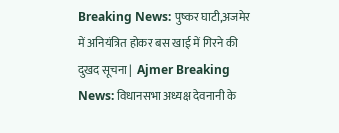Breaking News: पुष्कर घाटी,अजमेर में अनियंत्रित होकर बस खाई में गिरने की दुखद सूचना |  Ajmer Breaking News: विधानसभा अध्यक्ष देवनानी के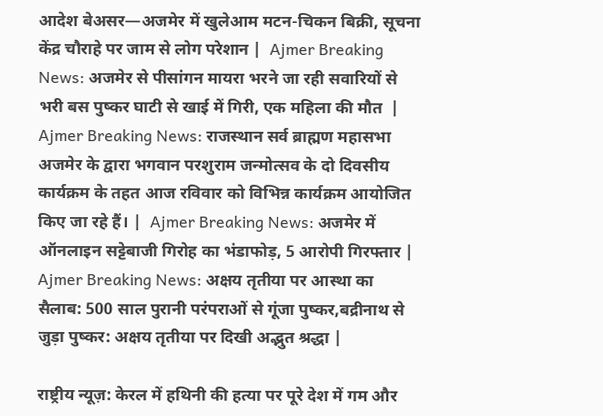आदेश बेअसर—अजमेर में खुलेआम मटन-चिकन बिक्री, सूचना केंद्र चौराहे पर जाम से लोग परेशान |  Ajmer Breaking News: अजमेर से पीसांगन मायरा भरने जा रही सवारियों से भरी बस पुष्कर घाटी से खाई में गिरी, एक महिला की मौत  |  Ajmer Breaking News: राजस्थान सर्व ब्राह्मण महासभा अजमेर के द्वारा भगवान परशुराम जन्मोत्सव के दो दिवसीय कार्यक्रम के तहत आज रविवार को विभिन्न कार्यक्रम आयोजित किए जा रहे हैं। |  Ajmer Breaking News: अजमेर में ऑनलाइन सट्टेबाजी गिरोह का भंडाफोड़, 5 आरोपी गिरफ्तार |  Ajmer Breaking News: अक्षय तृतीया पर आस्था का सैलाब: 500 साल पुरानी परंपराओं से गूंजा पुष्कर,बद्रीनाथ से जुड़ा पुष्कर: अक्षय तृतीया पर दिखी अद्भुत श्रद्धा |

राष्ट्रीय न्यूज़: केरल में हथिनी की हत्या पर पूरे देश में गम और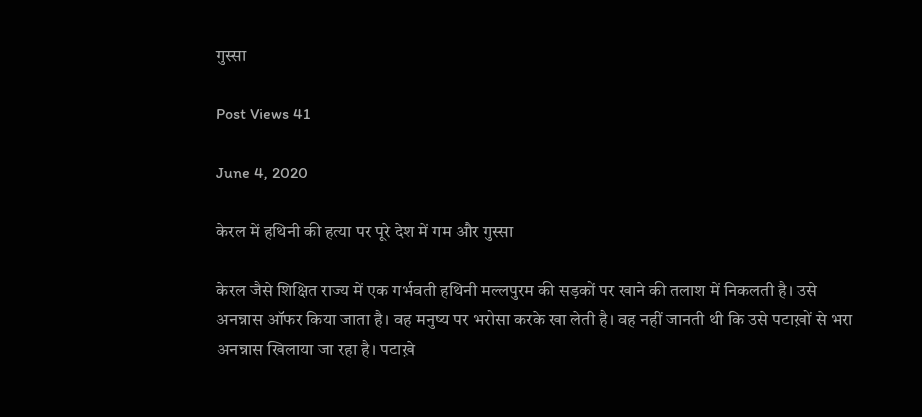गुस्सा

Post Views 41

June 4, 2020

केरल में हथिनी की हत्या पर पूरे देश में गम और गुस्सा

केरल जैसे शिक्षित राज्य में एक गर्भवती हथिनी मल्लपुरम की सड़कों पर खाने की तलाश में निकलती है। उसे अनन्नास ऑफर किया जाता है। वह मनुष्य पर भरोसा करके खा लेती है। वह नहीं जानती थी कि उसे पटाख़ों से भरा अनन्नास खिलाया जा रहा है। पटाख़े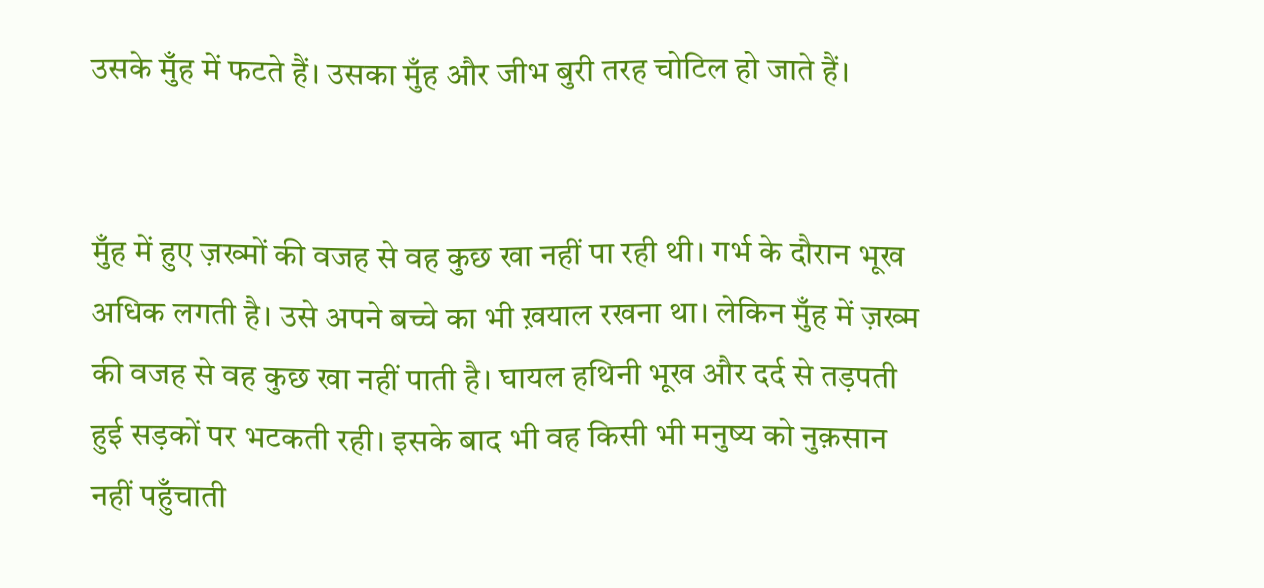उसके मुँह में फटते हैं। उसका मुँह और जीभ बुरी तरह चोटिल हो जाते हैं।


मुँह में हुए ज़ख्मों की वजह से वह कुछ खा नहीं पा रही थी। गर्भ के दौरान भूख अधिक लगती है। उसे अपने बच्चे का भी ख़याल रखना था। लेकिन मुँह में ज़ख्म की वजह से वह कुछ खा नहीं पाती है। घायल हथिनी भूख और दर्द से तड़पती हुई सड़कों पर भटकती रही। इसके बाद भी वह किसी भी मनुष्य को नुक़सान नहीं पहुँचाती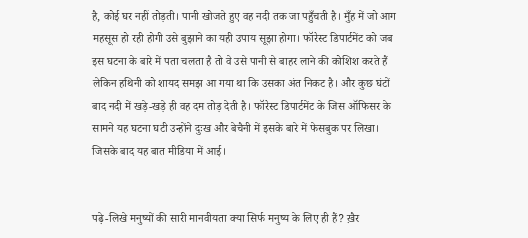है, कोई घर नहीं तोड़ती। पानी खोजते हुए वह नदी तक जा पहुँचती है। मुँह में जो आग महसूस हो रही होगी उसे बुझाने का यही उपाय सूझा होगा। फॉरेस्ट डिपार्टमेंट को जब इस घटना के बारे में पता चलता है तो वे उसे पानी से बाहर लाने की कोशिश करते हैं लेकिन हथिनी को शायद समझ आ गया था कि उसका अंत निकट है। और कुछ घंटों बाद नदी में खड़े-खड़े ही वह दम तोड़ देती है। फॉरेस्ट डिपार्टमेंट के जिस ऑफिसर के सामने यह घटना घटी उन्होंने दुःख और बेचैनी में इसके बारे में फेसबुक पर लिखा। जिसके बाद यह बात मीडिया में आई।


पढ़े-लिखे मनुष्यों की सारी मानवीयता क्या सिर्फ मनुष्य के लिए ही हैं? ख़ैर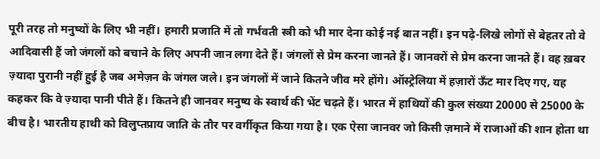पूरी तरह तो मनुष्यों के लिए भी नहीं। हमारी प्रजाति में तो गर्भवती स्त्री को भी मार देना कोई नई बात नहीं। इन पढ़े-लिखे लोगों से बेहतर तो वे आदिवासी हैं जो जंगलों को बचाने के लिए अपनी जान लगा देते हैं। जंगलों से प्रेम करना जानते हैं। जानवरों से प्रेम करना जानते हैं। वह ख़बर ज़्यादा पुरानी नहीं हुई है जब अमेज़न के जंगल जले। इन जंगलों में जाने कितने जीव मरे होंगे। ऑस्ट्रेलिया में हज़ारों ऊँट मार दिए गए, यह कहकर कि वे ज़्यादा पानी पीते हैं। कितने ही जानवर मनुष्य के स्वार्थ की भेंट चढ़ते हैं। भारत में हाथियों की कुल संख्या 20000 से 25000 के बीच है। भारतीय हाथी को विलुप्तप्राय जाति के तौर पर वर्गीकृत किया गया है। एक ऐसा जानवर जो किसी ज़माने में राजाओं की शान होता था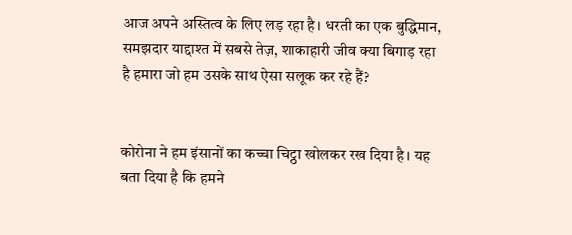आज अपने अस्तित्व के लिए लड़ रहा है। धरती का एक बुद्धिमान, समझदार याद्दाश्त में सबसे तेज़, शाकाहारी जीव क्या बिगाड़ रहा है हमारा जो हम उसके साथ ऐसा सलूक कर रहे हैं?


कोरोना ने हम इंसानों का कच्चा चिट्ठा खोलकर रख दिया है। यह बता दिया है कि हमने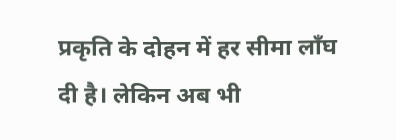प्रकृति के दोहन में हर सीमा लाँघ दी है। लेकिन अब भी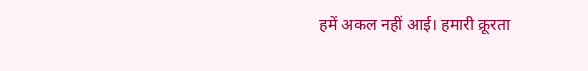हमें अकल नहीं आई। हमारी क्रूरता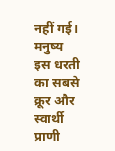नहीं गई। मनुष्य इस धरती का सबसे क्रूर और स्वार्थी प्राणी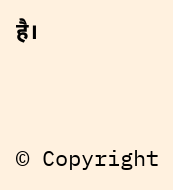है।


© Copyright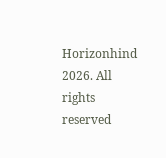Horizonhind 2026. All rights reserved